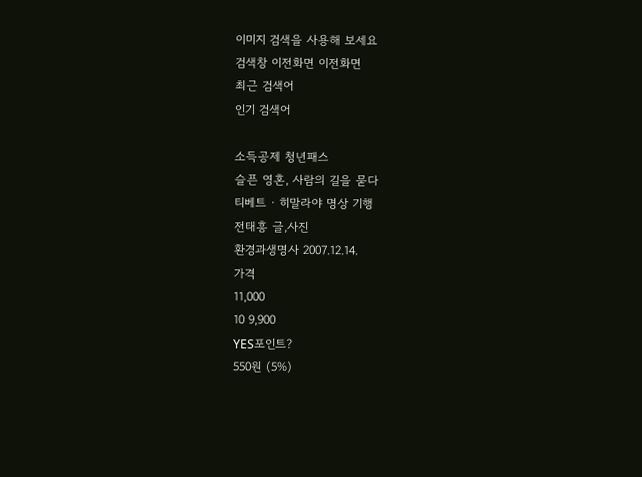이미지 검색을 사용해 보세요
검색창 이전화면 이전화면
최근 검색어
인기 검색어

소득공제 청년패스
슬픈 영혼, 사람의 길을 묻다
티베트 · 히말라야 명상 기행
전태흥 글,사진
환경과생명사 2007.12.14.
가격
11,000
10 9,900
YES포인트?
550원 (5%)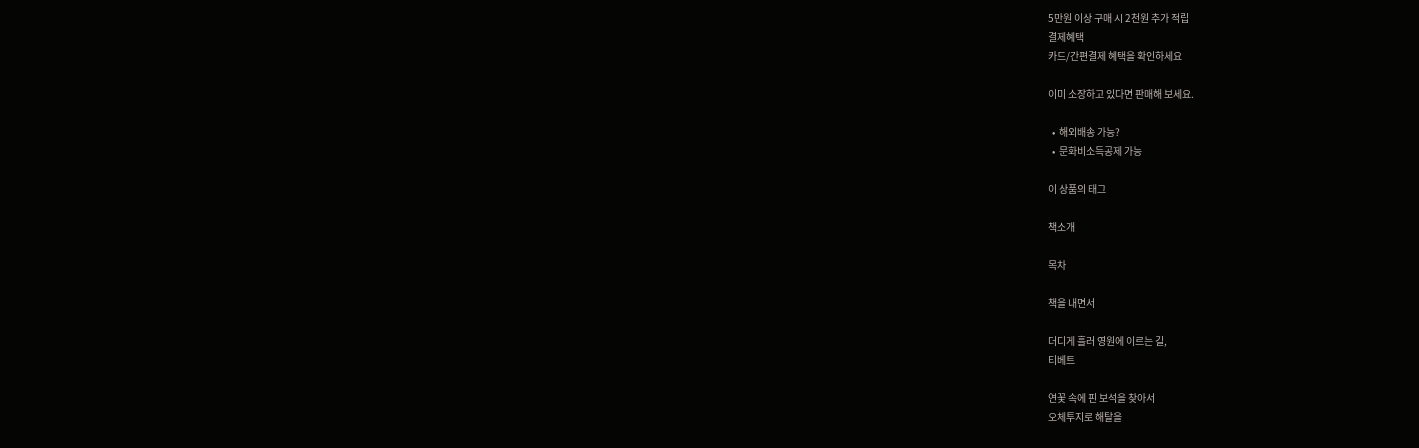5만원 이상 구매 시 2천원 추가 적립
결제혜택
카드/간편결제 혜택을 확인하세요

이미 소장하고 있다면 판매해 보세요.

  •  해외배송 가능?
  •  문화비소득공제 가능

이 상품의 태그

책소개

목차

책을 내면서

더디게 흘러 영원에 이르는 길,
티베트

연꽃 속에 핀 보석을 찾아서
오체투지로 해탈을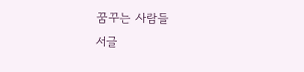꿈꾸는 사람들
서글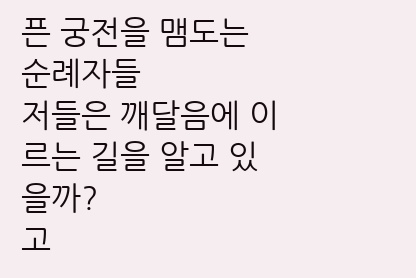픈 궁전을 맴도는 순례자들
저들은 깨달음에 이르는 길을 알고 있을까?
고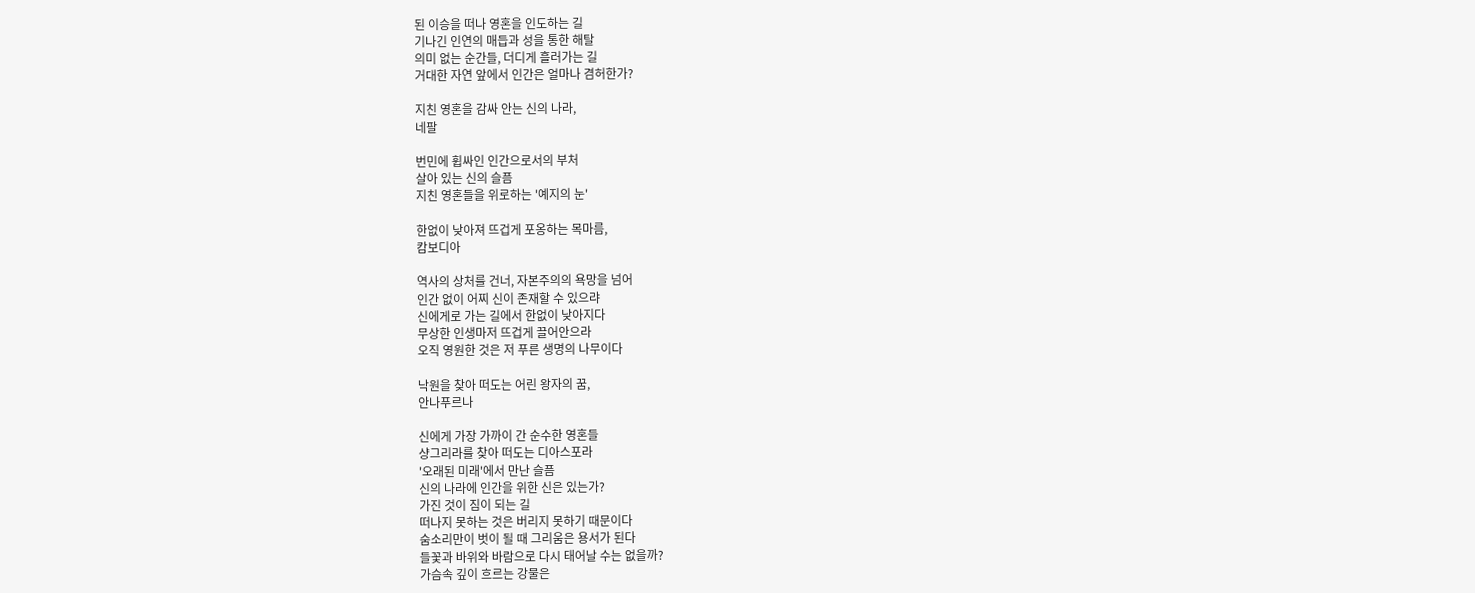된 이승을 떠나 영혼을 인도하는 길
기나긴 인연의 매듭과 성을 통한 해탈
의미 없는 순간들, 더디게 흘러가는 길
거대한 자연 앞에서 인간은 얼마나 겸허한가?

지친 영혼을 감싸 안는 신의 나라,
네팔

번민에 휩싸인 인간으로서의 부처
살아 있는 신의 슬픔
지친 영혼들을 위로하는 '예지의 눈'

한없이 낮아져 뜨겁게 포옹하는 목마름,
캄보디아

역사의 상처를 건너, 자본주의의 욕망을 넘어
인간 없이 어찌 신이 존재할 수 있으랴
신에게로 가는 길에서 한없이 낮아지다
무상한 인생마저 뜨겁게 끌어안으라
오직 영원한 것은 저 푸른 생명의 나무이다

낙원을 찾아 떠도는 어린 왕자의 꿈,
안나푸르나

신에게 가장 가까이 간 순수한 영혼들
샹그리라를 찾아 떠도는 디아스포라
'오래된 미래'에서 만난 슬픔
신의 나라에 인간을 위한 신은 있는가?
가진 것이 짐이 되는 길
떠나지 못하는 것은 버리지 못하기 때문이다
숨소리만이 벗이 될 때 그리움은 용서가 된다
들꽃과 바위와 바람으로 다시 태어날 수는 없을까?
가슴속 깊이 흐르는 강물은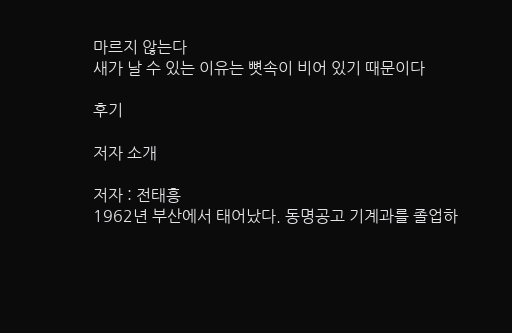마르지 않는다
새가 날 수 있는 이유는 뼛속이 비어 있기 때문이다

후기

저자 소개

저자 : 전태흥
1962년 부산에서 태어났다. 동명공고 기계과를 졸업하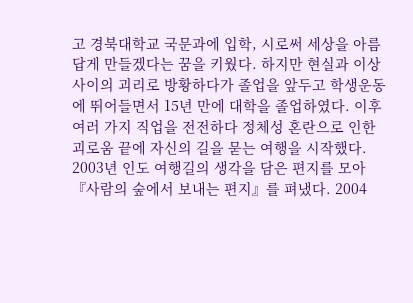고 경북대학교 국문과에 입학, 시로써 세상을 아름답게 만들겠다는 꿈을 키웠다. 하지만 현실과 이상 사이의 괴리로 방황하다가 졸업을 앞두고 학생운동에 뛰어들면서 15년 만에 대학을 졸업하였다. 이후 여러 가지 직업을 전전하다 정체성 혼란으로 인한 괴로움 끝에 자신의 길을 묻는 여행을 시작했다. 2003년 인도 여행길의 생각을 담은 편지를 모아 『사람의 숲에서 보내는 편지』를 펴냈다. 2004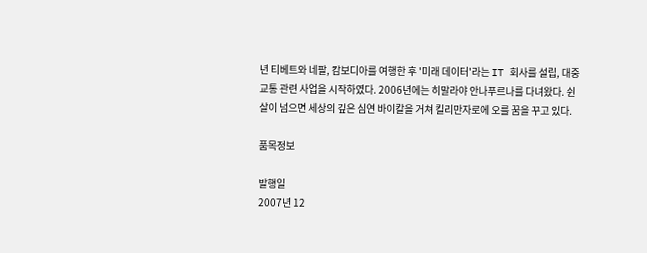년 티베트와 네팔, 캄보디아를 여행한 후 '미래 데이터'라는 IT 회사를 설립, 대중교통 관련 사업을 시작하였다. 2006년에는 히말라야 안나푸르나를 다녀왔다. 쉰 살이 넘으면 세상의 깊은 심연 바이칼을 거쳐 킬리만자로에 오를 꿈을 꾸고 있다.

품목정보

발행일
2007년 12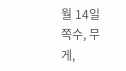월 14일
쪽수, 무게,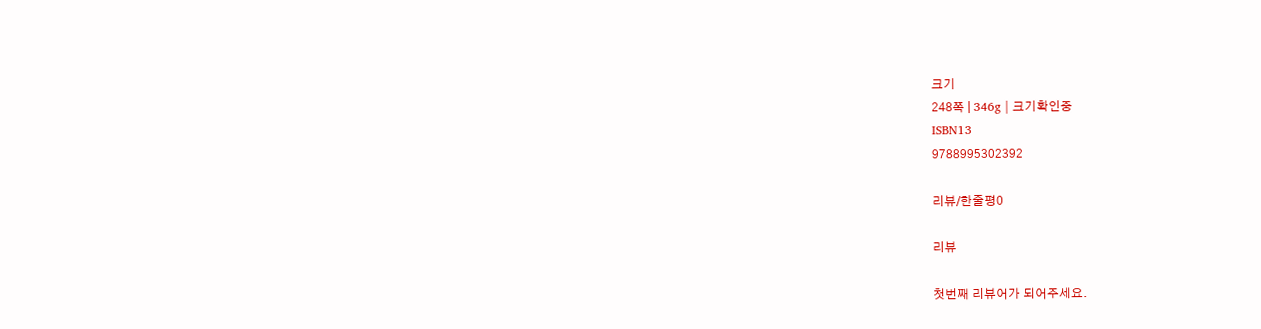크기
248쪽 | 346g | 크기확인중
ISBN13
9788995302392

리뷰/한줄평0

리뷰

첫번째 리뷰어가 되어주세요.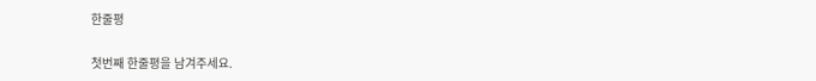한줄평

첫번째 한줄평을 남겨주세요.